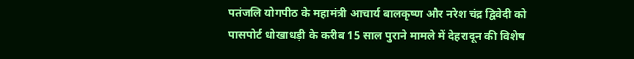पतंजलि योगपीठ के महामंत्री आचार्य बालकृष्ण और नरेश चंद्र द्विवेदी को पासपोर्ट धोखाधड़ी के करीब 15 साल पुराने मामले में देहरादून की विशेष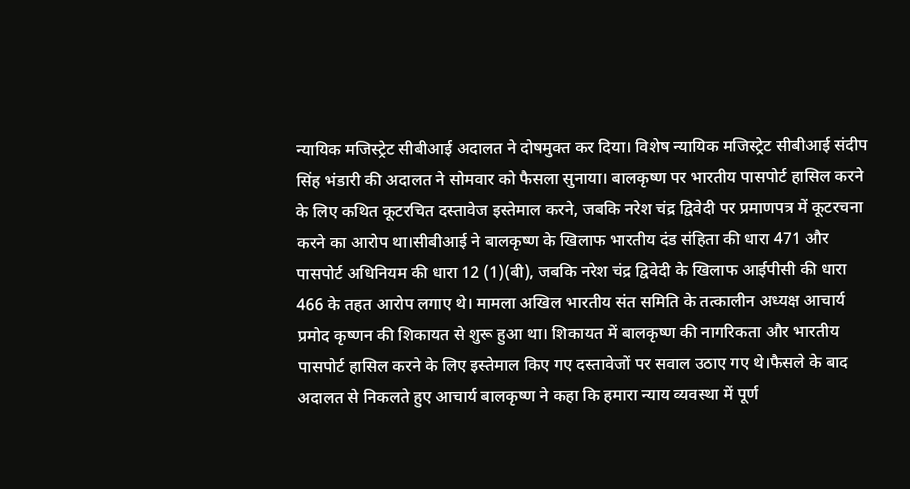न्यायिक मजिस्ट्रेट सीबीआई अदालत ने दोषमुक्त कर दिया। विशेष न्यायिक मजिस्ट्रेट सीबीआई संदीप सिंह भंडारी की अदालत ने सोमवार को फैसला सुनाया। बालकृष्ण पर भारतीय पासपोर्ट हासिल करने के लिए कथित कूटरचित दस्तावेज इस्तेमाल करने, जबकि नरेश चंद्र द्विवेदी पर प्रमाणपत्र में कूटरचना करने का आरोप था।सीबीआई ने बालकृष्ण के खिलाफ भारतीय दंड संहिता की धारा 471 और पासपोर्ट अधिनियम की धारा 12 (1)(बी), जबकि नरेश चंद्र द्विवेदी के खिलाफ आईपीसी की धारा 466 के तहत आरोप लगाए थे। मामला अखिल भारतीय संत समिति के तत्कालीन अध्यक्ष आचार्य प्रमोद कृष्णन की शिकायत से शुरू हुआ था। शिकायत में बालकृष्ण की नागरिकता और भारतीय पासपोर्ट हासिल करने के लिए इस्तेमाल किए गए दस्तावेजों पर सवाल उठाए गए थे।फैसले के बाद अदालत से निकलते हुए आचार्य बालकृष्ण ने कहा कि हमारा न्याय व्यवस्था में पूर्ण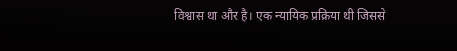विश्वास था और है। एक न्यायिक प्रक्रिया थी जिससे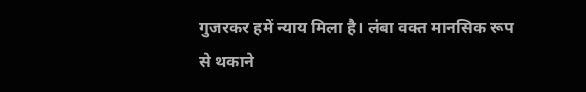गुजरकर हमें न्याय मिला है। लंबा वक्त मानसिक रूप से थकाने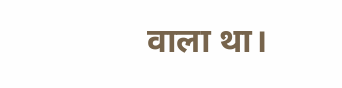वाला था।